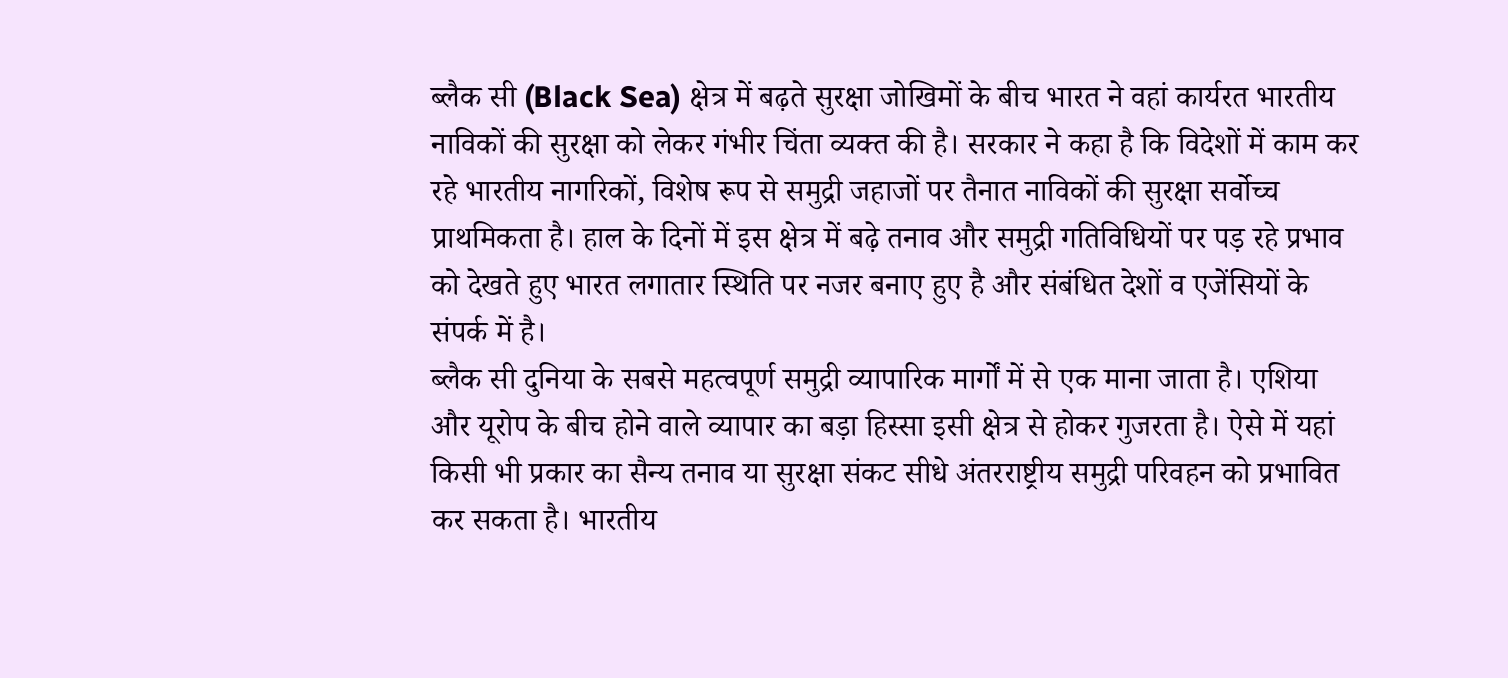ब्लैक सी (Black Sea) क्षेत्र में बढ़ते सुरक्षा जोखिमों के बीच भारत ने वहां कार्यरत भारतीय नाविकों की सुरक्षा को लेकर गंभीर चिंता व्यक्त की है। सरकार ने कहा है कि विदेशों में काम कर रहे भारतीय नागरिकों, विशेष रूप से समुद्री जहाजों पर तैनात नाविकों की सुरक्षा सर्वोच्च प्राथमिकता है। हाल के दिनों में इस क्षेत्र में बढ़े तनाव और समुद्री गतिविधियों पर पड़ रहे प्रभाव को देखते हुए भारत लगातार स्थिति पर नजर बनाए हुए है और संबंधित देशों व एजेंसियों के संपर्क में है।
ब्लैक सी दुनिया के सबसे महत्वपूर्ण समुद्री व्यापारिक मार्गों में से एक माना जाता है। एशिया और यूरोप के बीच होने वाले व्यापार का बड़ा हिस्सा इसी क्षेत्र से होकर गुजरता है। ऐसे में यहां किसी भी प्रकार का सैन्य तनाव या सुरक्षा संकट सीधे अंतरराष्ट्रीय समुद्री परिवहन को प्रभावित कर सकता है। भारतीय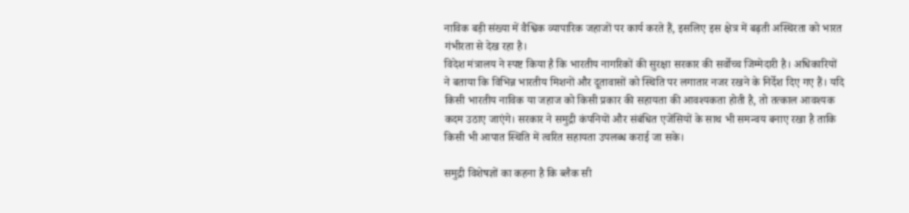नाविक बड़ी संख्या में वैश्विक व्यापारिक जहाजों पर कार्य करते हैं, इसलिए इस क्षेत्र में बढ़ती अस्थिरता को भारत गंभीरता से देख रहा है।
विदेश मंत्रालय ने स्पष्ट किया है कि भारतीय नागरिकों की सुरक्षा सरकार की सर्वोच्च जिम्मेदारी है। अधिकारियों ने बताया कि विभिन्न भारतीय मिशनों और दूतावासों को स्थिति पर लगातार नजर रखने के निर्देश दिए गए हैं। यदि किसी भारतीय नाविक या जहाज को किसी प्रकार की सहायता की आवश्यकता होती है, तो तत्काल आवश्यक कदम उठाए जाएंगे। सरकार ने समुद्री कंपनियों और संबंधित एजेंसियों के साथ भी समन्वय बनाए रखा है ताकि किसी भी आपात स्थिति में त्वरित सहायता उपलब्ध कराई जा सके।

समुद्री विशेषज्ञों का कहना है कि ब्लैक सी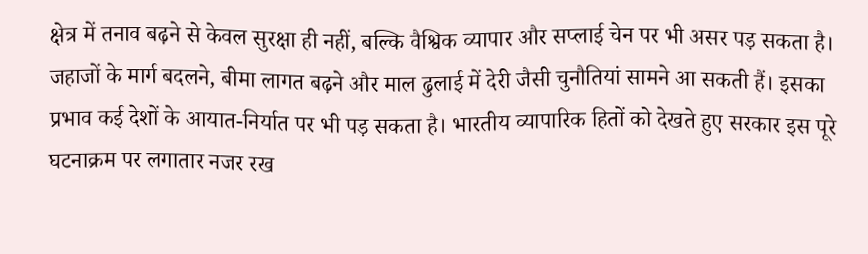क्षेत्र में तनाव बढ़ने से केवल सुरक्षा ही नहीं, बल्कि वैश्विक व्यापार और सप्लाई चेन पर भी असर पड़ सकता है। जहाजों के मार्ग बदलने, बीमा लागत बढ़ने और माल ढुलाई में देरी जैसी चुनौतियां सामने आ सकती हैं। इसका प्रभाव कई देशों के आयात-निर्यात पर भी पड़ सकता है। भारतीय व्यापारिक हितों को देखते हुए सरकार इस पूरे घटनाक्रम पर लगातार नजर रख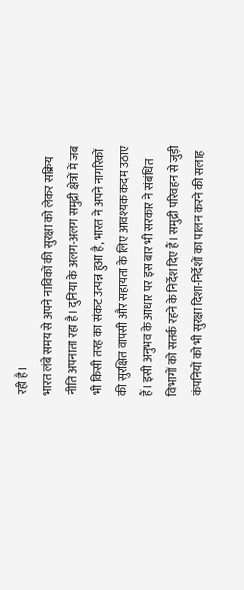रही है।
भारत लंबे समय से अपने नाविकों की सुरक्षा को लेकर सक्रिय नीति अपनाता रहा है। दुनिया के अलग-अलग समुद्री क्षेत्रों में जब भी किसी तरह का संकट उत्पन्न हुआ है, भारत ने अपने नागरिकों की सुरक्षित वापसी और सहायता के लिए आवश्यक कदम उठाए हैं। इसी अनुभव के आधार पर इस बार भी सरकार ने संबंधित विभागों को सतर्क रहने के निर्देश दिए हैं। समुद्री परिवहन से जुड़ी कंपनियों को भी सुरक्षा दिशा-निर्देशों का पालन करने की सलाह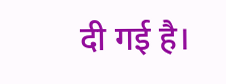दी गई है।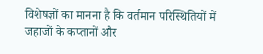विशेषज्ञों का मानना है कि वर्तमान परिस्थितियों में जहाजों के कप्तानों और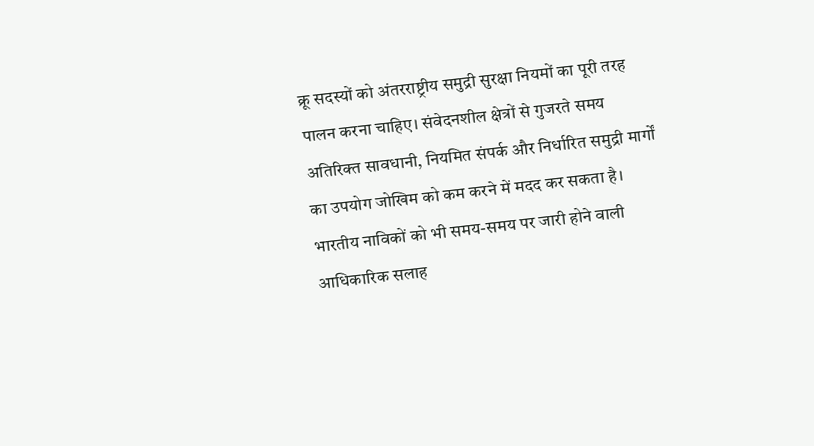क्रू सदस्यों को अंतरराष्ट्रीय समुद्री सुरक्षा नियमों का पूरी तरह पालन करना चाहिए। संवेदनशील क्षेत्रों से गुजरते समय अतिरिक्त सावधानी, नियमित संपर्क और निर्धारित समुद्री मार्गों का उपयोग जोखिम को कम करने में मदद कर सकता है। भारतीय नाविकों को भी समय-समय पर जारी होने वाली आधिकारिक सलाह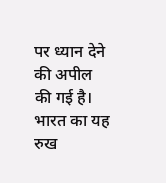पर ध्यान देने की अपील की गई है।
भारत का यह रुख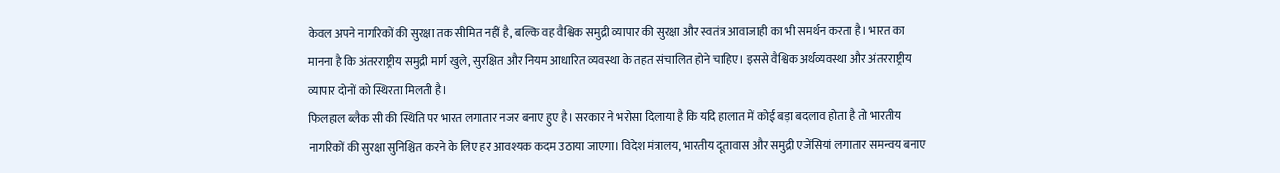केवल अपने नागरिकों की सुरक्षा तक सीमित नहीं है, बल्कि वह वैश्विक समुद्री व्यापार की सुरक्षा और स्वतंत्र आवाजाही का भी समर्थन करता है। भारत का मानना है कि अंतरराष्ट्रीय समुद्री मार्ग खुले, सुरक्षित और नियम आधारित व्यवस्था के तहत संचालित होने चाहिए। इससे वैश्विक अर्थव्यवस्था और अंतरराष्ट्रीय व्यापार दोनों को स्थिरता मिलती है।
फिलहाल ब्लैक सी की स्थिति पर भारत लगातार नजर बनाए हुए है। सरकार ने भरोसा दिलाया है कि यदि हालात में कोई बड़ा बदलाव होता है तो भारतीय नागरिकों की सुरक्षा सुनिश्चित करने के लिए हर आवश्यक कदम उठाया जाएगा। विदेश मंत्रालय, भारतीय दूतावास और समुद्री एजेंसियां लगातार समन्वय बनाए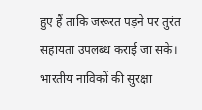हुए हैं ताकि जरूरत पड़ने पर तुरंत सहायता उपलब्ध कराई जा सके। भारतीय नाविकों की सुरक्षा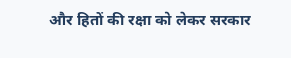और हितों की रक्षा को लेकर सरकार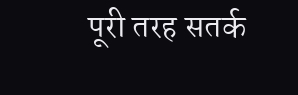पूरी तरह सतर्क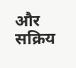और सक्रिय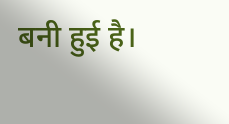बनी हुई है।